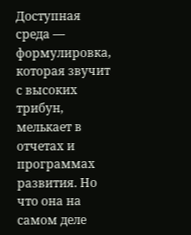Доступная среда — формулировка, которая звучит с высоких трибун, мелькает в отчетах и программах развития. Но что она на самом деле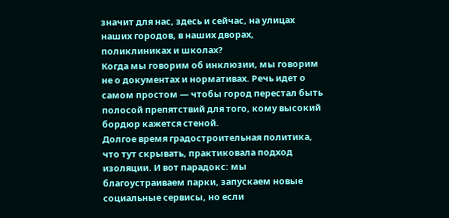значит для нас, здесь и сейчас, на улицах наших городов, в наших дворах, поликлиниках и школах?
Когда мы говорим об инклюзии, мы говорим не о документах и нормативах. Речь идет о самом простом — чтобы город перестал быть полосой препятствий для того, кому высокий бордюр кажется стеной.
Долгое время градостроительная политика, что тут скрывать, практиковала подход изоляции. И вот парадокс: мы благоустраиваем парки, запускаем новые социальные сервисы, но если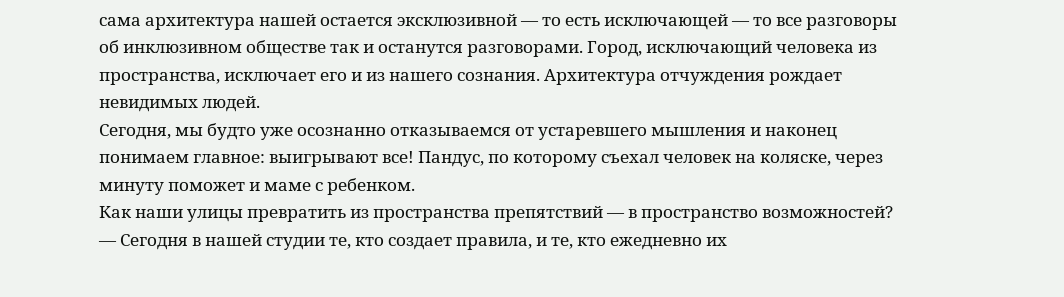сама архитектура нашей остается эксклюзивной — то есть исключающей — то все разговоры об инклюзивном обществе так и останутся разговорами. Город, исключающий человека из пространства, исключает его и из нашего сознания. Архитектура отчуждения рождает невидимых людей.
Сегодня, мы будто уже осознанно отказываемся от устаревшего мышления и наконец понимаем главное: выигрывают все! Пандус, по которому съехал человек на коляске, через минуту поможет и маме с ребенком.
Как наши улицы превратить из пространства препятствий — в пространство возможностей? — Сегодня в нашей студии те, кто создает правила, и те, кто ежедневно их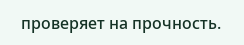проверяет на прочность.